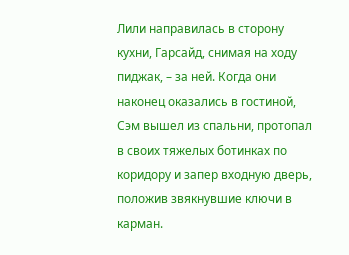Лили направилась в сторону кухни, Гарсайд, снимая на ходу пиджак, – за ней. Когда они наконец оказались в гостиной, Сэм вышел из спальни, протопал в своих тяжелых ботинках по коридору и запер входную дверь, положив звякнувшие ключи в карман.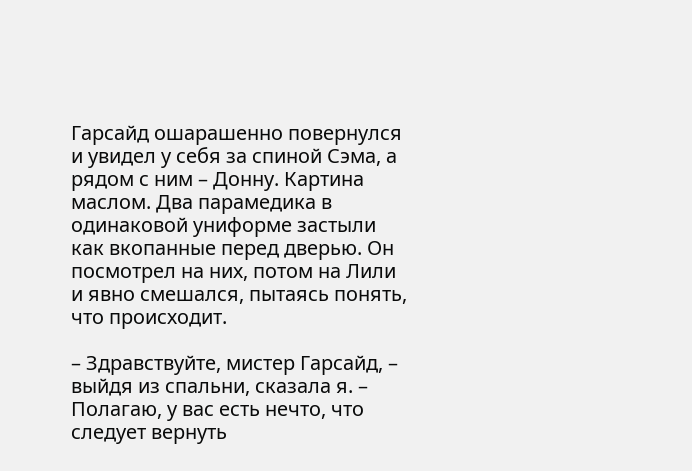Гарсайд ошарашенно повернулся и увидел у себя за спиной Сэма, а рядом с ним – Донну. Картина маслом. Два парамедика в одинаковой униформе застыли как вкопанные перед дверью. Он посмотрел на них, потом на Лили и явно смешался, пытаясь понять, что происходит.

– Здравствуйте, мистер Гарсайд, – выйдя из спальни, сказала я. – Полагаю, у вас есть нечто, что следует вернуть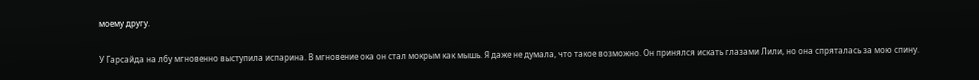моему другу.

У Гарсайда на лбу мгновенно выступила испарина. В мгновение ока он стал мокрым как мышь. Я даже не думала, что такое возможно. Он принялся искать глазами Лили, но она спряталась за мою спину.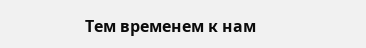Тем временем к нам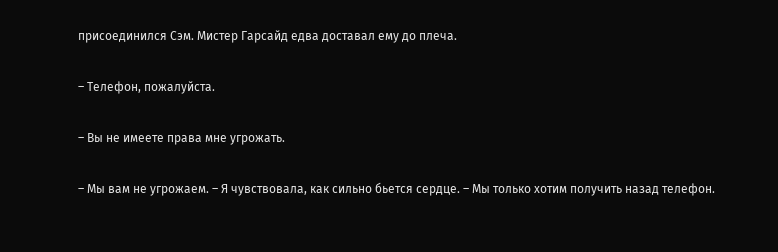присоединился Сэм. Мистер Гарсайд едва доставал ему до плеча.

– Телефон, пожалуйста.

– Вы не имеете права мне угрожать.

– Мы вам не угрожаем. – Я чувствовала, как сильно бьется сердце. – Мы только хотим получить назад телефон.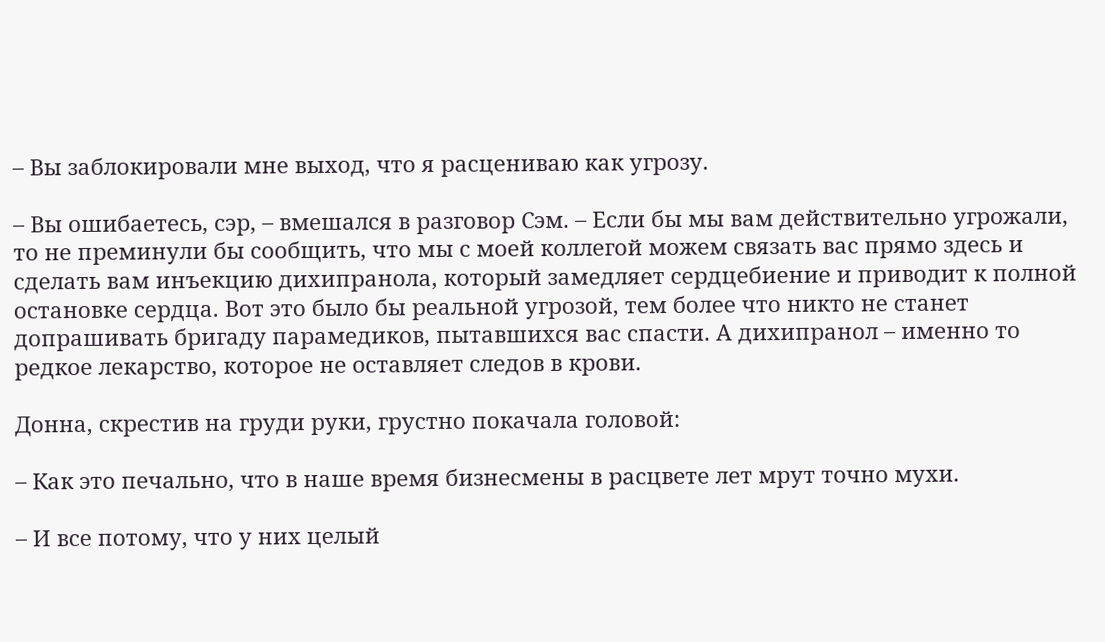– Вы заблокировали мне выход, что я расцениваю как угрозу.

– Вы ошибаетесь, сэр, – вмешался в разговор Сэм. – Если бы мы вам действительно угрожали, то не преминули бы сообщить, что мы с моей коллегой можем связать вас прямо здесь и сделать вам инъекцию дихипранола, который замедляет сердцебиение и приводит к полной остановке сердца. Вот это было бы реальной угрозой, тем более что никто не станет допрашивать бригаду парамедиков, пытавшихся вас спасти. А дихипранол – именно то редкое лекарство, которое не оставляет следов в крови.

Донна, скрестив на груди руки, грустно покачала головой:

– Как это печально, что в наше время бизнесмены в расцвете лет мрут точно мухи.

– И все потому, что у них целый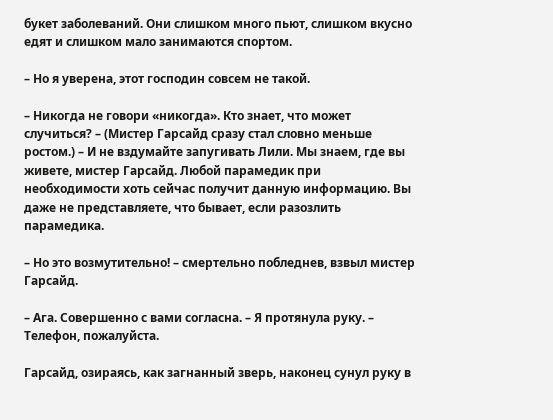букет заболеваний. Они слишком много пьют, слишком вкусно едят и слишком мало занимаются спортом.

– Но я уверена, этот господин совсем не такой.

– Никогда не говори «никогда». Кто знает, что может случиться? – (Мистер Гарсайд сразу стал словно меньше ростом.) – И не вздумайте запугивать Лили. Мы знаем, где вы живете, мистер Гарсайд. Любой парамедик при необходимости хоть сейчас получит данную информацию. Вы даже не представляете, что бывает, если разозлить парамедика.

– Но это возмутительно! – смертельно побледнев, взвыл мистер Гарсайд.

– Ага. Совершенно с вами согласна. – Я протянула руку. – Телефон, пожалуйста.

Гарсайд, озираясь, как загнанный зверь, наконец сунул руку в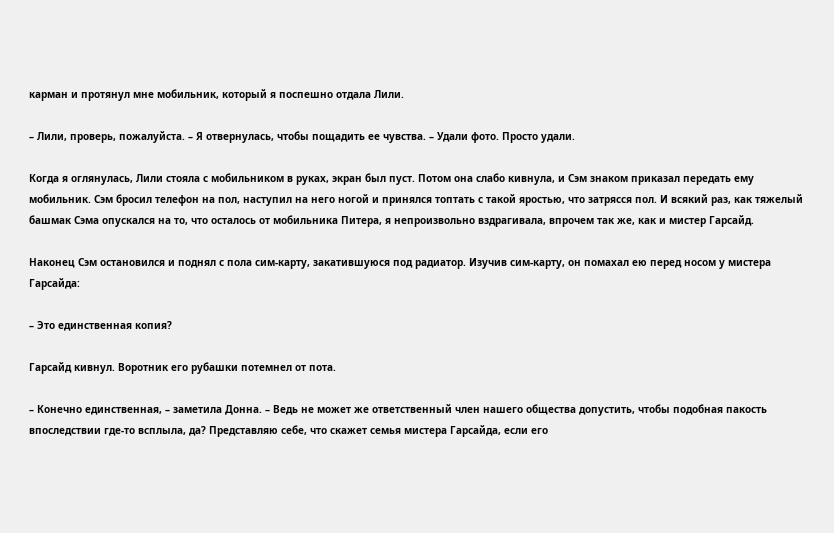карман и протянул мне мобильник, который я поспешно отдала Лили.

– Лили, проверь, пожалуйста. – Я отвернулась, чтобы пощадить ее чувства. – Удали фото. Просто удали.

Когда я оглянулась, Лили стояла с мобильником в руках, экран был пуст. Потом она слабо кивнула, и Сэм знаком приказал передать ему мобильник. Сэм бросил телефон на пол, наступил на него ногой и принялся топтать с такой яростью, что затрясся пол. И всякий раз, как тяжелый башмак Сэма опускался на то, что осталось от мобильника Питера, я непроизвольно вздрагивала, впрочем так же, как и мистер Гарсайд.

Наконец Сэм остановился и поднял с пола сим-карту, закатившуюся под радиатор. Изучив сим-карту, он помахал ею перед носом у мистера Гарсайда:

– Это единственная копия?

Гарсайд кивнул. Воротник его рубашки потемнел от пота.

– Конечно единственная, – заметила Донна. – Ведь не может же ответственный член нашего общества допустить, чтобы подобная пакость впоследствии где-то всплыла, да? Представляю себе, что скажет семья мистера Гарсайда, если его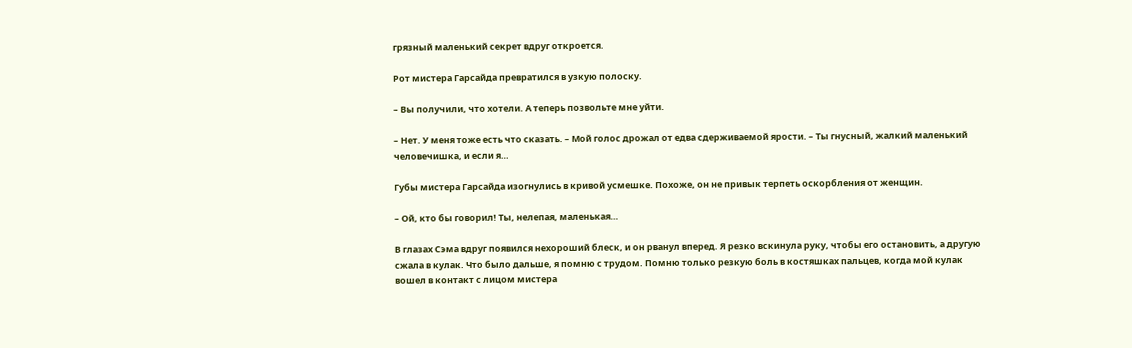грязный маленький секрет вдруг откроется.

Рот мистера Гарсайда превратился в узкую полоску.

– Вы получили, что хотели. А теперь позвольте мне уйти.

– Нет. У меня тоже есть что сказать. – Мой голос дрожал от едва сдерживаемой ярости. – Ты гнусный, жалкий маленький человечишка, и если я…

Губы мистера Гарсайда изогнулись в кривой усмешке. Похоже, он не привык терпеть оскорбления от женщин.

– Ой, кто бы говорил! Ты, нелепая, маленькая…

В глазах Сэма вдруг появился нехороший блеск, и он рванул вперед. Я резко вскинула руку, чтобы его остановить, а другую сжала в кулак. Что было дальше, я помню с трудом. Помню только резкую боль в костяшках пальцев, когда мой кулак вошел в контакт с лицом мистера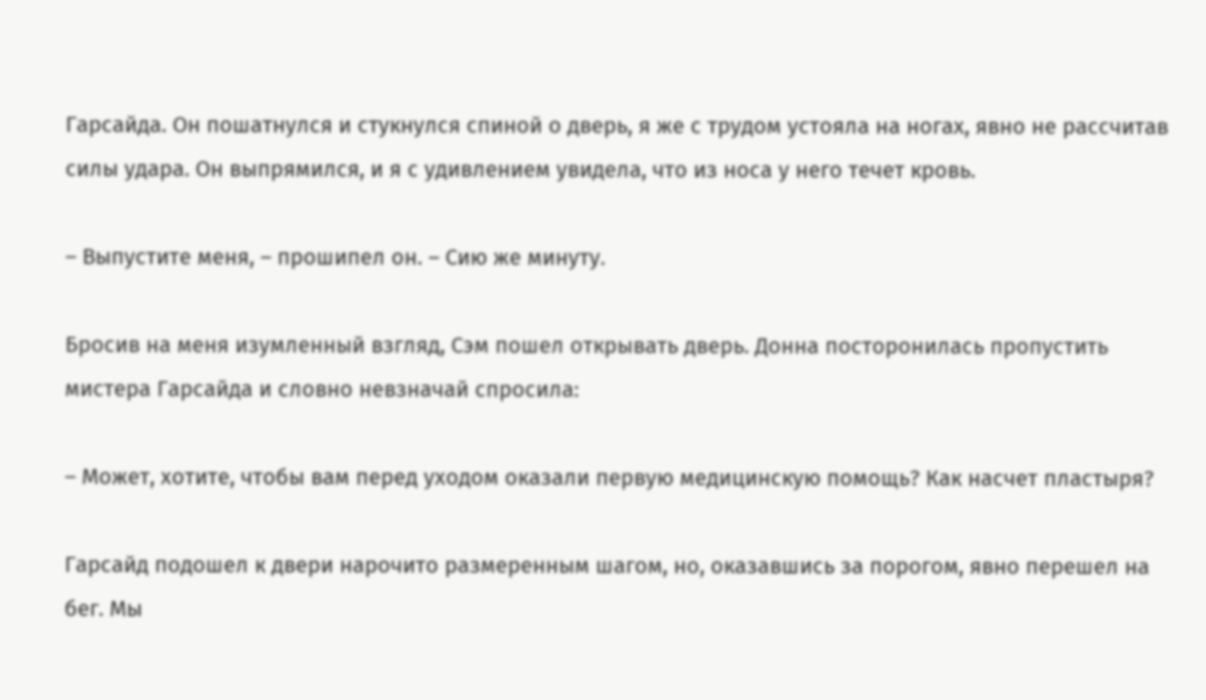Гарсайда. Он пошатнулся и стукнулся спиной о дверь, я же с трудом устояла на ногах, явно не рассчитав силы удара. Он выпрямился, и я с удивлением увидела, что из носа у него течет кровь.

– Выпустите меня, – прошипел он. – Сию же минуту.

Бросив на меня изумленный взгляд, Сэм пошел открывать дверь. Донна посторонилась пропустить мистера Гарсайда и словно невзначай спросила:

– Может, хотите, чтобы вам перед уходом оказали первую медицинскую помощь? Как насчет пластыря?

Гарсайд подошел к двери нарочито размеренным шагом, но, оказавшись за порогом, явно перешел на бег. Мы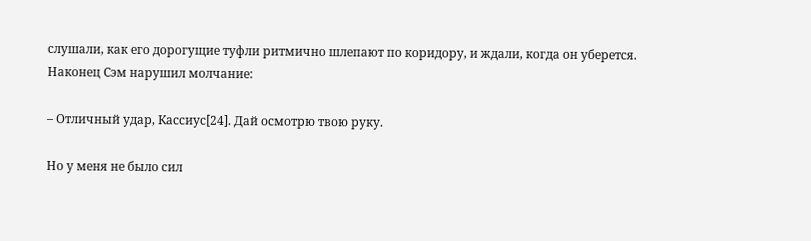слушали, как его дорогущие туфли ритмично шлепают по коридору, и ждали, когда он уберется. Наконец Сэм нарушил молчание:

– Отличный удар, Кассиус[24]. Дай осмотрю твою руку.

Но у меня не было сил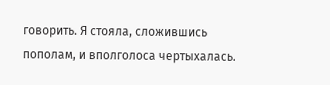говорить. Я стояла, сложившись пополам, и вполголоса чертыхалась.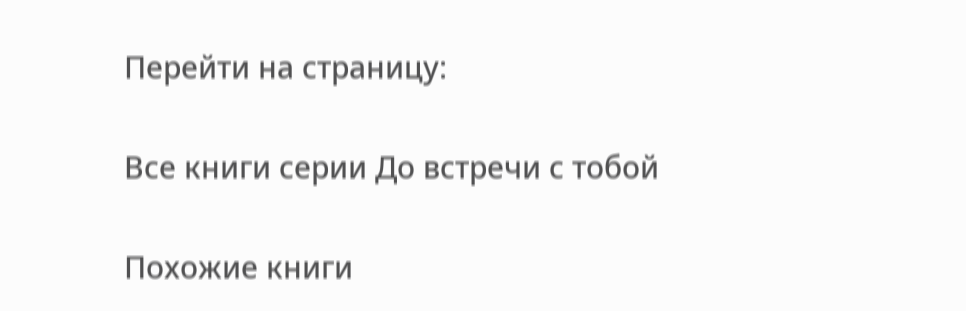Перейти на страницу:

Все книги серии До встречи с тобой

Похожие книги